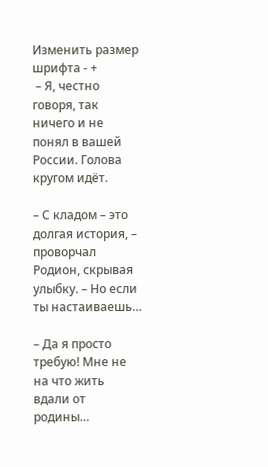Изменить размер шрифта - +
 – Я, честно говоря, так ничего и не понял в вашей России. Голова кругом идёт.

– С кладом – это долгая история, – проворчал Родион, скрывая улыбку. – Но если ты настаиваешь…

– Да я просто требую! Мне не на что жить вдали от родины…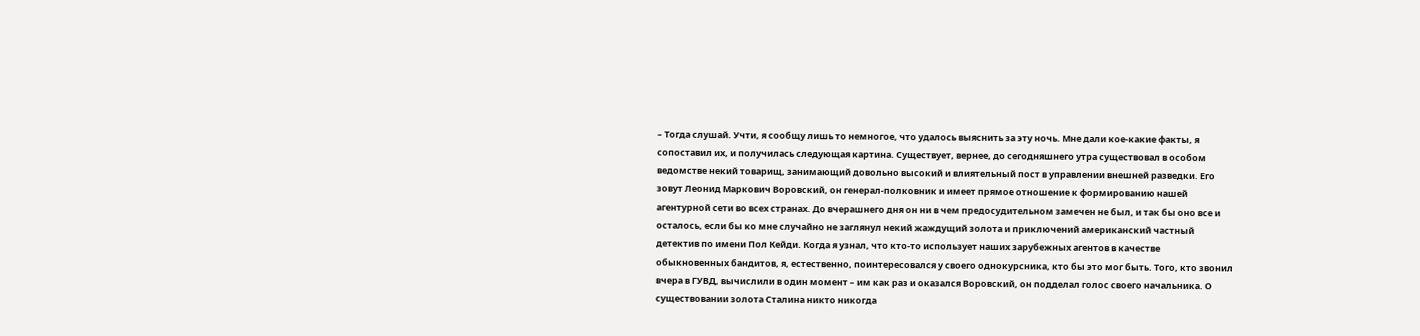– Тогда слушай. Учти, я сообщу лишь то немногое, что удалось выяснить за эту ночь. Мне дали кое-какие факты, я сопоставил их, и получилась следующая картина. Существует, вернее, до сегодняшнего утра существовал в особом ведомстве некий товарищ, занимающий довольно высокий и влиятельный пост в управлении внешней разведки. Его зовут Леонид Маркович Воровский, он генерал-полковник и имеет прямое отношение к формированию нашей агентурной сети во всех странах. До вчерашнего дня он ни в чем предосудительном замечен не был, и так бы оно все и осталось, если бы ко мне случайно не заглянул некий жаждущий золота и приключений американский частный детектив по имени Пол Кейди. Когда я узнал, что кто-то использует наших зарубежных агентов в качестве обыкновенных бандитов, я, естественно, поинтересовался у своего однокурсника, кто бы это мог быть. Того, кто звонил вчера в ГУВД, вычислили в один момент – им как раз и оказался Воровский, он подделал голос своего начальника. О существовании золота Сталина никто никогда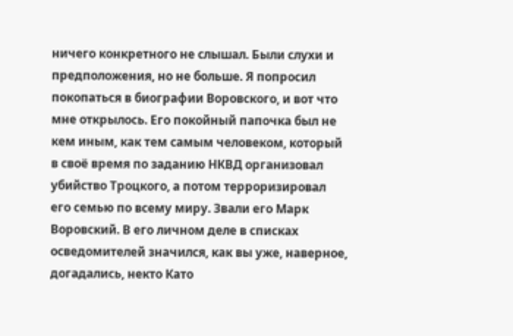ничего конкретного не слышал. Были слухи и предположения, но не больше. Я попросил покопаться в биографии Воровского, и вот что мне открылось. Его покойный папочка был не кем иным, как тем самым человеком, который в своё время по заданию НКВД организовал убийство Троцкого, а потом терроризировал его семью по всему миру. Звали его Марк Воровский. В его личном деле в списках осведомителей значился, как вы уже, наверное, догадались, некто Като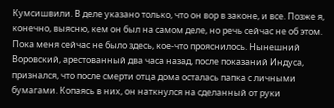Кумсишвили. В деле указано только, что он вор в законе, и все. Позже я, конечно, выясню, кем он был на самом деле, но речь сейчас не об этом. Пока меня сейчас не было здесь, кое-что прояснилось. Нынешний Воровский, арестованный два часа назад, после показаний Индуса, признался, что после смерти отца дома осталась папка с личными бумагами. Копаясь в них, он наткнулся на сделанный от руки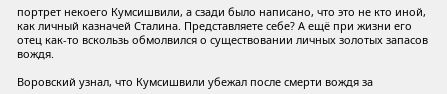портрет некоего Кумсишвили, а сзади было написано, что это не кто иной, как личный казначей Сталина. Представляете себе? А ещё при жизни его отец как-то вскользь обмолвился о существовании личных золотых запасов вождя.

Воровский узнал, что Кумсишвили убежал после смерти вождя за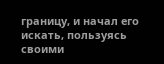границу, и начал его искать, пользуясь своими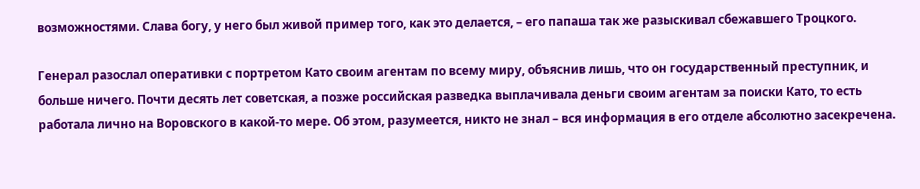возможностями. Слава богу, у него был живой пример того, как это делается, – его папаша так же разыскивал сбежавшего Троцкого.

Генерал разослал оперативки с портретом Като своим агентам по всему миру, объяснив лишь, что он государственный преступник, и больше ничего. Почти десять лет советская, а позже российская разведка выплачивала деньги своим агентам за поиски Като, то есть работала лично на Воровского в какой-то мере. Об этом, разумеется, никто не знал – вся информация в его отделе абсолютно засекречена.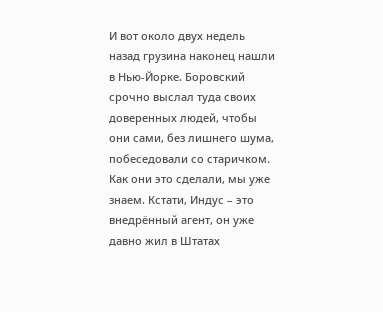И вот около двух недель назад грузина наконец нашли в Нью-Йорке. Боровский срочно выслал туда своих доверенных людей, чтобы они сами, без лишнего шума, побеседовали со старичком. Как они это сделали, мы уже знаем. Кстати, Индус – это внедрённый агент, он уже давно жил в Штатах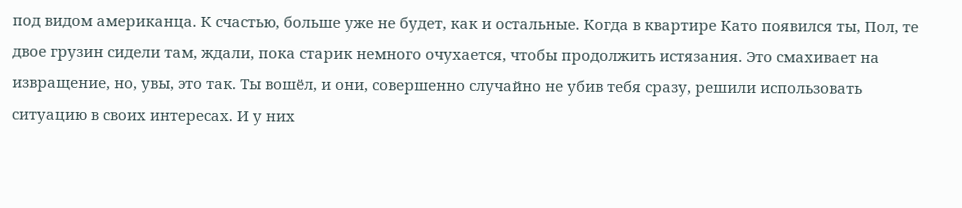под видом американца. К счастью, больше уже не будет, как и остальные. Когда в квартире Като появился ты, Пол, те двое грузин сидели там, ждали, пока старик немного очухается, чтобы продолжить истязания. Это смахивает на извращение, но, увы, это так. Ты вошёл, и они, совершенно случайно не убив тебя сразу, решили использовать ситуацию в своих интересах. И у них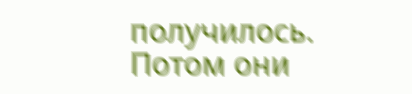получилось. Потом они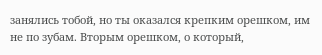занялись тобой, но ты оказался крепким орешком, им не по зубам. Вторым орешком, о который,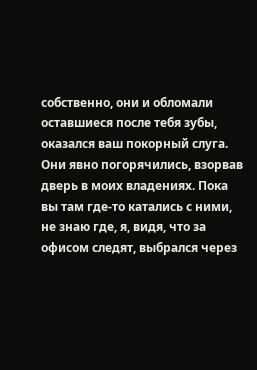собственно, они и обломали оставшиеся после тебя зубы, оказался ваш покорный слуга. Они явно погорячились, взорвав дверь в моих владениях. Пока вы там где-то катались с ними, не знаю где, я, видя, что за офисом следят, выбрался через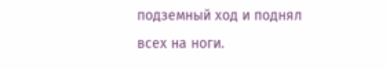подземный ход и поднял всех на ноги.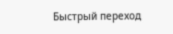Быстрый переход